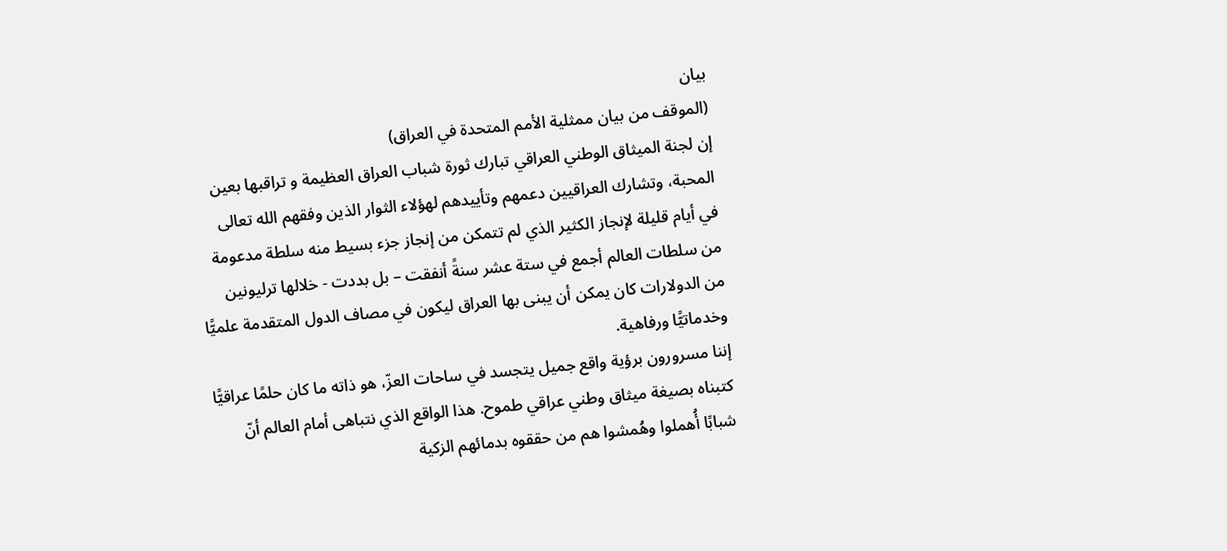بيان
(الموقف من بيان ممثلية الأمم المتحدة في العراق)
إن لجنة الميثاق الوطني العراقي تبارك ثورة شباب العراق العظيمة و تراقبها بعين المحبة، وتشارك العراقيين دعمهم وتأييدهم لهؤلاء الثوار الذين وفقهم الله تعالى في أيام قليلة لإنجاز الكثير الذي لم تتمكن من إنجاز جزء بسيط منه سلطة مدعومة من سلطات العالم أجمع في ستة عشر سنةً أنفقت – بل بددت - خلالها ترليونين من الدولارات كان يمكن أن يبنى بها العراق ليكون في مصاف الدول المتقدمة علميًّا وخدماتيًّا ورفاهية.
إننا مسرورون برؤية واقع جميل يتجسد في ساحات العزّ، هو ذاته ما كان حلمًا عراقيًّا كتبناه بصيغة ميثاق وطني عراقي طموح. هذا الواقع الذي نتباهى أمام العالم أنّ شبابًا أُهملوا وهُمشوا هم من حققوه بدمائهم الزكية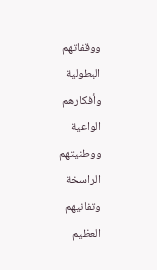ووقفاتهم البطولية وأفكارهم الواعية ووطنيتهم الراسخة وتفانيهم العظيم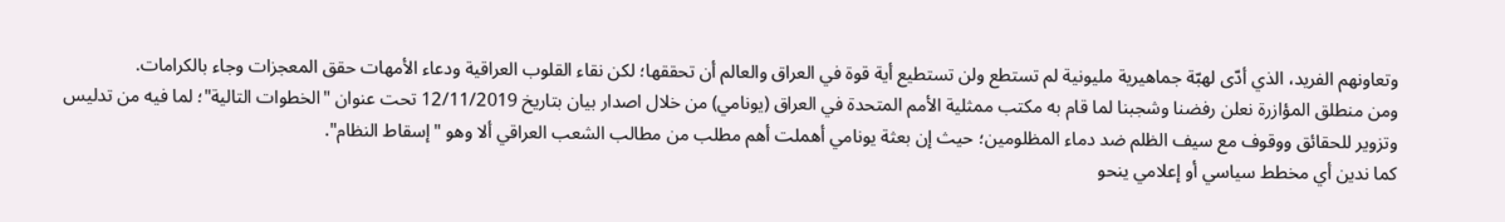وتعاونهم الفريد، الذي أدّى لهبّة جماهيرية مليونية لم تستطع ولن تستطيع أية قوة في العراق والعالم أن تحققها؛ لكن نقاء القلوب العراقية ودعاء الأمهات حقق المعجزات وجاء بالكرامات.
ومن منطلق المؤازرة نعلن رفضنا وشجبنا لما قام به مكتب ممثلية الأمم المتحدة في العراق (يونامي) من خلال اصدار بيان بتاريخ 12/11/2019 تحت عنوان "الخطوات التالية"؛ لما فيه من تدليس وتزوير للحقائق ووقوف مع سيف الظلم ضد دماء المظلومين؛ حيث إن بعثة يونامي أهملت أهم مطلب من مطالب الشعب العراقي ألا وهو "إسقاط النظام".
كما ندين أي مخطط سياسي أو إعلامي ينحو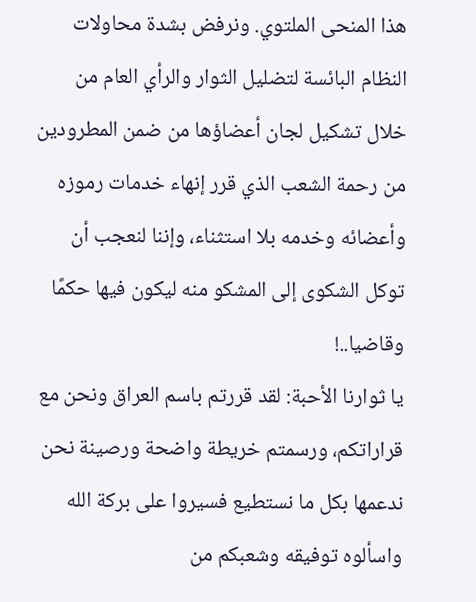هذا المنحى الملتوي. ونرفض بشدة محاولات النظام البائسة لتضليل الثوار والرأي العام من خلال تشكيل لجان أعضاؤها من ضمن المطرودين من رحمة الشعب الذي قرر إنهاء خدمات رموزه وأعضائه وخدمه بلا استثناء، وإننا لنعجب أن توكل الشكوى إلى المشكو منه ليكون فيها حكمًا وقاضيا..!
يا ثوارنا الأحبة: لقد قررتم باسم العراق ونحن مع قراراتكم، ورسمتم خريطة واضحة ورصينة نحن ندعمها بكل ما نستطيع فسيروا على بركة الله واسألوه توفيقه وشعبكم من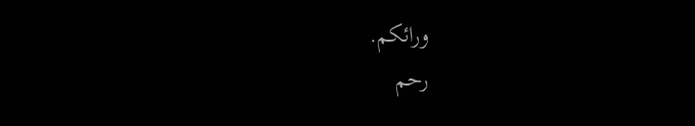ورائكم.
رحم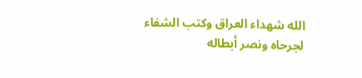الله شهداء العراق وكتب الشفاء لجرحاه ونصر أبطاله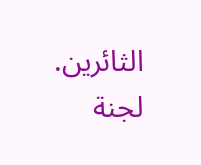الثائرين.
لجنة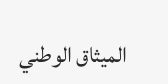الميثاق الوطني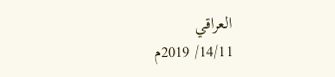العراقي
14/11/ 2019م